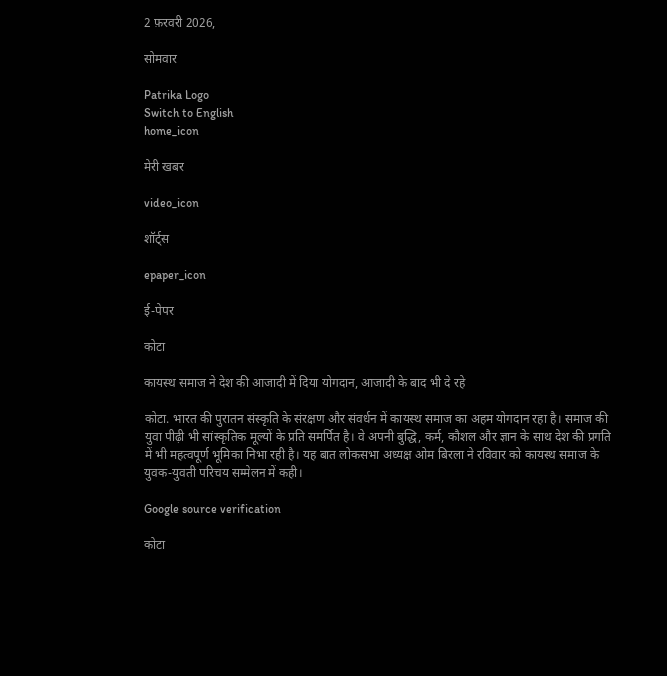2 फ़रवरी 2026,

सोमवार

Patrika Logo
Switch to English
home_icon

मेरी खबर

video_icon

शॉर्ट्स

epaper_icon

ई-पेपर

कोटा

कायस्थ समाज ने देश की आजादी में दिया योगदान, आजादी के बाद भी दे रहे

कोटा. भारत की पुरातन संस्कृति के संरक्षण और संवर्धन में कायस्थ समाज का अहम योगदान रहा है। समाज की युवा पीढ़ी भी सांस्कृतिक मूल्यों के प्रति समर्पित है। वे अपनी बुद्धि, कर्म, कौशल और ज्ञान के साथ देश की प्रगति में भी महत्वपूर्ण भूमिका निभा रही है। यह बात लोकसभा अध्यक्ष ओम बिरला ने रविवार को कायस्थ समाज के युवक-युवती परिचय सम्मेलन में कही।

Google source verification

कोटा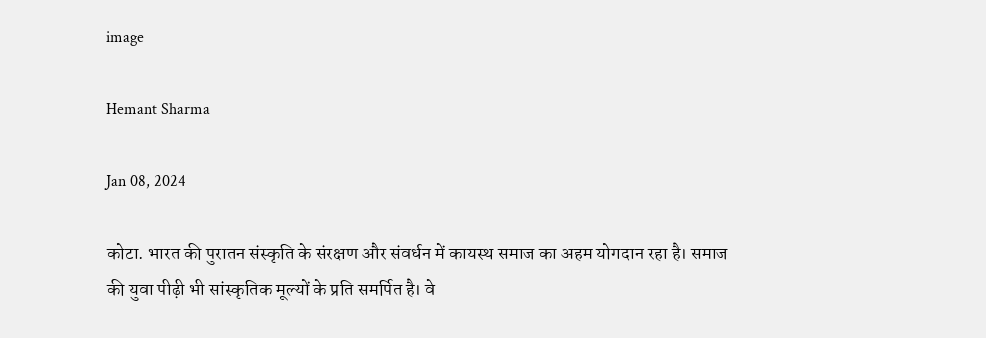image

Hemant Sharma

Jan 08, 2024

कोटा. भारत की पुरातन संस्कृति के संरक्षण और संवर्धन में कायस्थ समाज का अहम योगदान रहा है। समाज की युवा पीढ़ी भी सांस्कृतिक मूल्यों के प्रति समर्पित है। वे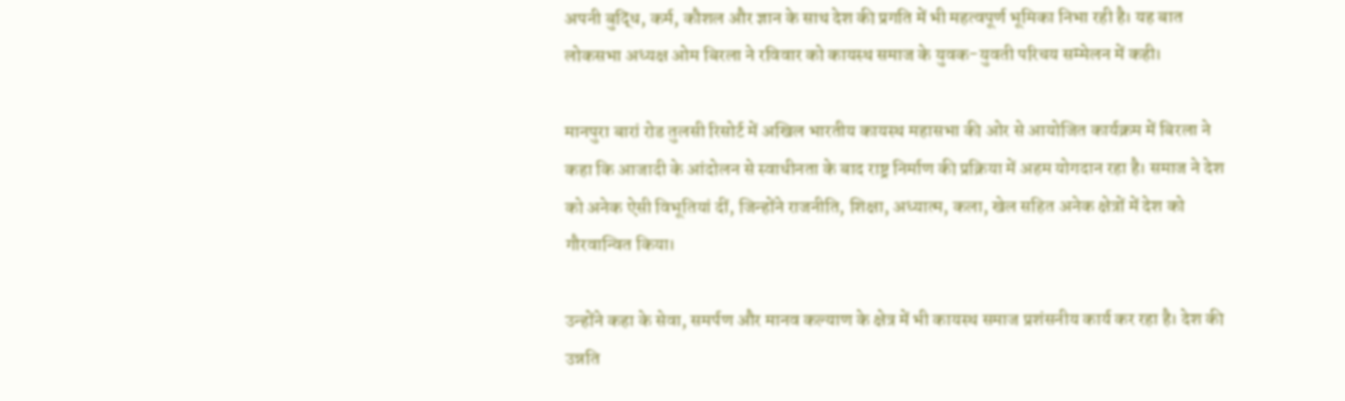अपनी बुद्धि, कर्म, कौशल और ज्ञान के साथ देश की प्रगति में भी महत्वपूर्ण भूमिका निभा रही है। यह बात लोकसभा अध्यक्ष ओम बिरला ने रविवार को कायस्थ समाज के युवक-युवती परिचय सम्मेलन में कही।

मानपुरा बारां रोड तुलसी रिसोर्ट में अखिल भारतीय कायस्थ महासभा की ओर से आयोजित कार्यक्रम में बिरला ने कहा कि आजादी के आंदोलन से स्वाधीनता के बाद राष्ट्र निर्माण की प्रक्रिया में अहम योगदान रहा है। समाज ने देश को अनेक ऐसी विभूतियां दीं, जिन्होंने राजनीति, शिक्षा, अध्यात्म, कला, खेल सहित अनेक क्षेत्रों में देश को गौरवान्वित किया।

उन्होंने कहा के सेवा, समर्पण और मानव कल्याण के क्षेत्र में भी कायस्थ समाज प्रशंसनीय कार्य कर रहा है। देश की उन्नति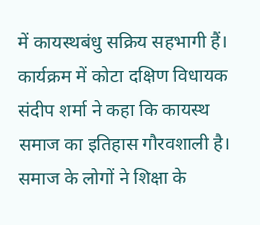में कायस्थबंधु सक्रिय सहभागी हैं। कार्यक्रम में कोटा दक्षिण विधायक संदीप शर्मा ने कहा कि कायस्थ समाज का इतिहास गौरवशाली है। समाज के लोगों ने शिक्षा के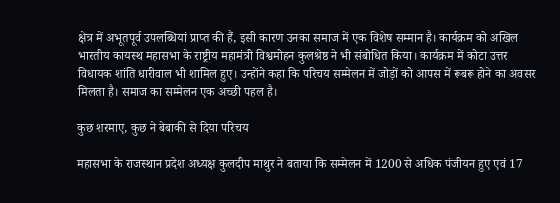क्षेत्र में अभूतपूर्व उपलब्धियां प्राप्त की हैं, इसी कारण उनका समाज में एक विशेष सम्मान है। कार्यक्रम को अखिल भारतीय कायस्थ महासभा के राष्ट्रीय महामंत्री विश्वमोहन कुलश्रेष्ठ ने भी संबोधित किया। कार्यक्रम में कोटा उत्तर विधायक शांति धारीवाल भी शामिल हुए। उन्होंने कहा कि परिचय सम्मेलन में जोड़ों को आपस में रूबरू होने का अवसर मिलता है। समाज का सम्मेलन एक अच्छी पहल है।

कुछ शरमाए, कुछ ने बेबाकी से दिया परिचय

महासभा के राजस्थान प्रदेश अध्यक्ष कुलदीप माथुर ने बताया कि सम्मेलन में 1200 से अधिक पंजीयन हुए एवं 17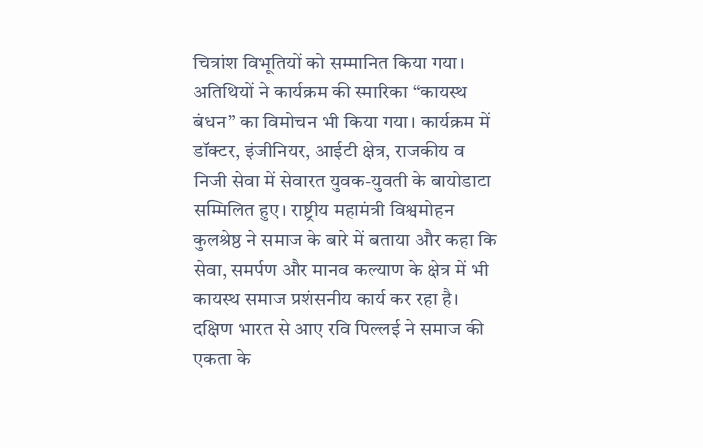चित्रांश विभूतियों को सम्मानित किया गया। अतिथियों ने कार्यक्रम की स्मारिका “कायस्थ बंधन” का विमोचन भी किया गया। कार्यक्रम में डॉक्टर, इंजीनियर, आईटी क्षेत्र, राजकीय व निजी सेवा में सेवारत युवक-युवती के बायोडाटा सम्मिलित हुए। राष्ट्रीय महामंत्री विश्वमोहन कुलश्रेष्ठ ने समाज के बारे में बताया और कहा कि सेवा, समर्पण और मानव कल्याण के क्षेत्र में भी कायस्थ समाज प्रशंसनीय कार्य कर रहा है। दक्षिण भारत से आए रवि पिल्लई ने समाज की एकता के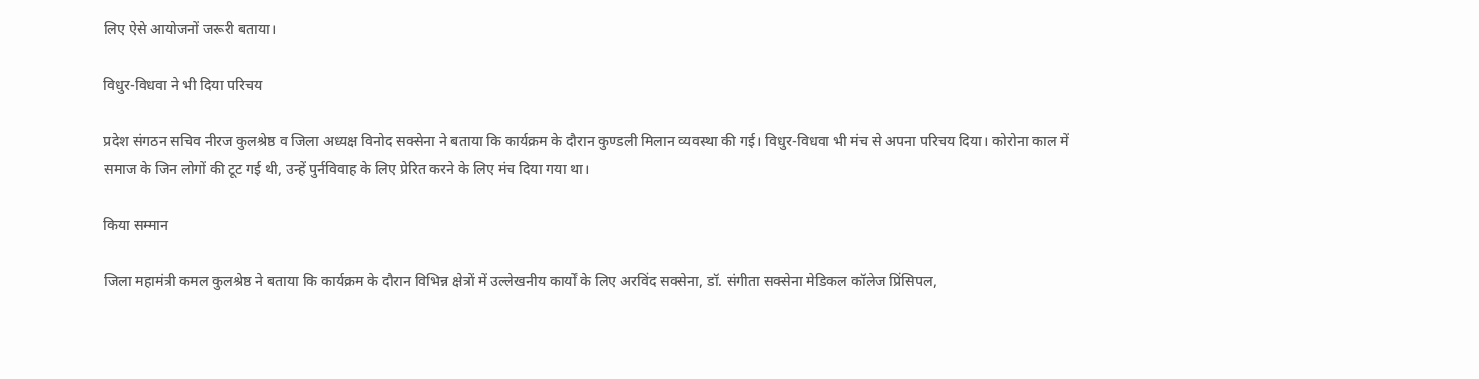लिए ऐसे आयोजनों जरूरी बताया।

विधुर-विधवा ने भी दिया परिचय

प्रदेश संगठन सचिव नीरज कुलश्रेष्ठ व जिला अध्यक्ष विनोद सक्सेना ने बताया कि कार्यक्रम के दौरान कुण्डली मिलान व्यवस्था की गई। विधुर-विधवा भी मंच से अपना परिचय दिया। कोरोना काल में समाज के जिन लोगों की टूट गई थी, उन्हें पुर्नविवाह के लिए प्रेरित करने के लिए मंच दिया गया था।

किया सम्मान

जिला महामंत्री कमल कुलश्रेष्ठ ने बताया कि कार्यक्रम के दौरान विभिन्न क्षेत्रों में उल्लेखनीय कार्यों के लिए अरविंद सक्सेना, डॉ. संगीता सक्सेना मेडिकल कॉलेज प्रिंसिपल,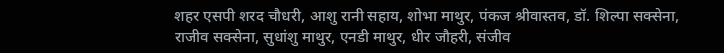शहर एसपी शरद चौधरी, आशु रानी सहाय, शोभा माथुर, पंकज श्रीवास्तव, डॉ. शिल्पा सक्सेना, राजीव सक्सेना, सुधांशु माथुर, एनडी माथुर, धीर जौहरी, संजीव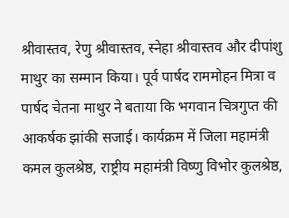श्रीवास्तव, रेणु श्रीवास्तव, स्नेहा श्रीवास्तव और दीपांशु माथुर का सम्मान किया। पूर्व पार्षद राममोहन मित्रा व पार्षद चेतना माथुर ने बताया कि भगवान चित्रगुप्त की आकर्षक झांकी सजाई। कार्यक्रम में जिला महामंत्री कमल कुलश्रेष्ठ, राष्ट्रीय महामंत्री विष्णु विभोर कुलश्रेष्ठ,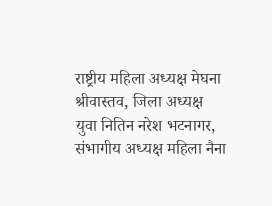राष्ट्रीय महिला अध्यक्ष मेघना श्रीवास्तव, जिला अध्यक्ष युवा नितिन नरेश भटनागर, संभागीय अध्यक्ष महिला नैना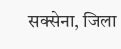सक्सेना, जिला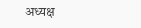अध्यक्ष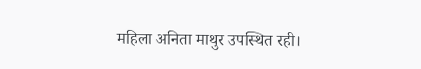महिला अनिता माथुर उपस्थित रही।